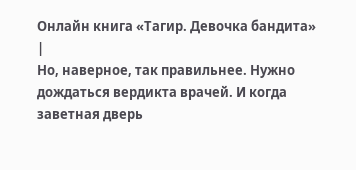Онлайн книга «Тагир. Девочка бандита»
|
Но, наверное, так правильнее. Нужно дождаться вердикта врачей. И когда заветная дверь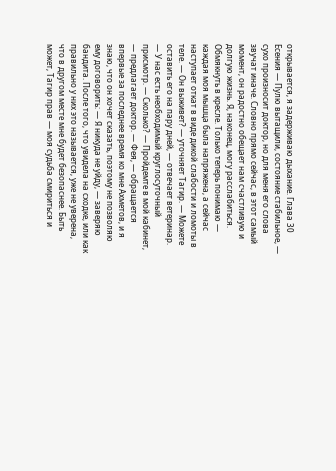открывается, я задерживаю дыхание. Глава 30 Есения — Пулю вытащили, состояние стабильное, — сухо произносит доктор, но для меня его слова звучат иначе. Словно прямо сейчас, в этот самый момент, он радостно обещает нам счастливую и долгую жизнь. Я, наконец, могу расслабиться. Обмякнуть в кресле. Только теперь понимаю — каждая моя мышца была напряжена, а сейчас наступает откат в виде дикой слабости и ломоты в теле. — Он выживет? — уточняет Тагир. — Можете оставить его на пару дней, — отвечает ветеринар. — У нас есть необходимый круглосуточный присмотр. — Сколько? — Пройдемте в мой кабинет, — предлагает доктор. — Фея, — обращается впервые за последнее время ко мне Ахметов, и я знаю, что он хочет сказать, поэтому не позволяю ему договорить: — Я никуда не уйду, — заверяю бандита. После того, что увидела на сходке, или как правильно у них это называется, уже не уверена, что в другом месте мне будет безопаснее. Быть может, Тагир прав — моя судьба смириться и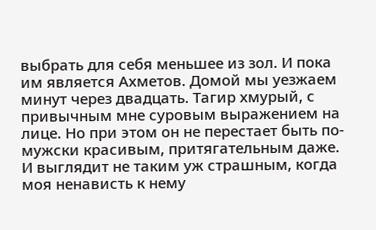выбрать для себя меньшее из зол. И пока им является Ахметов. Домой мы уезжаем минут через двадцать. Тагир хмурый, с привычным мне суровым выражением на лице. Но при этом он не перестает быть по-мужски красивым, притягательным даже. И выглядит не таким уж страшным, когда моя ненависть к нему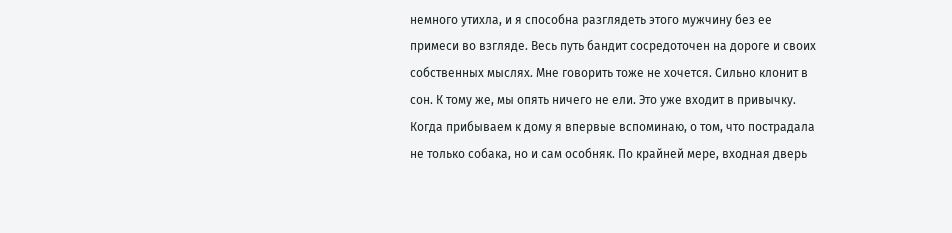немного утихла, и я способна разглядеть этого мужчину без ее примеси во взгляде. Весь путь бандит сосредоточен на дороге и своих собственных мыслях. Мне говорить тоже не хочется. Сильно клонит в сон. К тому же, мы опять ничего не ели. Это уже входит в привычку. Когда прибываем к дому я впервые вспоминаю, о том, что пострадала не только собака, но и сам особняк. По крайней мере, входная дверь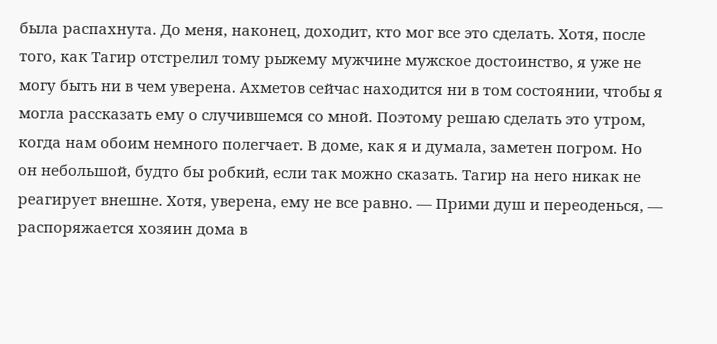была распахнута. До меня, наконец, доходит, кто мог все это сделать. Хотя, после того, как Тагир отстрелил тому рыжему мужчине мужское достоинство, я уже не могу быть ни в чем уверена. Ахметов сейчас находится ни в том состоянии, чтобы я могла рассказать ему о случившемся со мной. Поэтому решаю сделать это утром, когда нам обоим немного полегчает. В доме, как я и думала, заметен погром. Но он небольшой, будто бы робкий, если так можно сказать. Тагир на него никак не реагирует внешне. Хотя, уверена, ему не все равно. — Прими душ и переоденься, — распоряжается хозяин дома в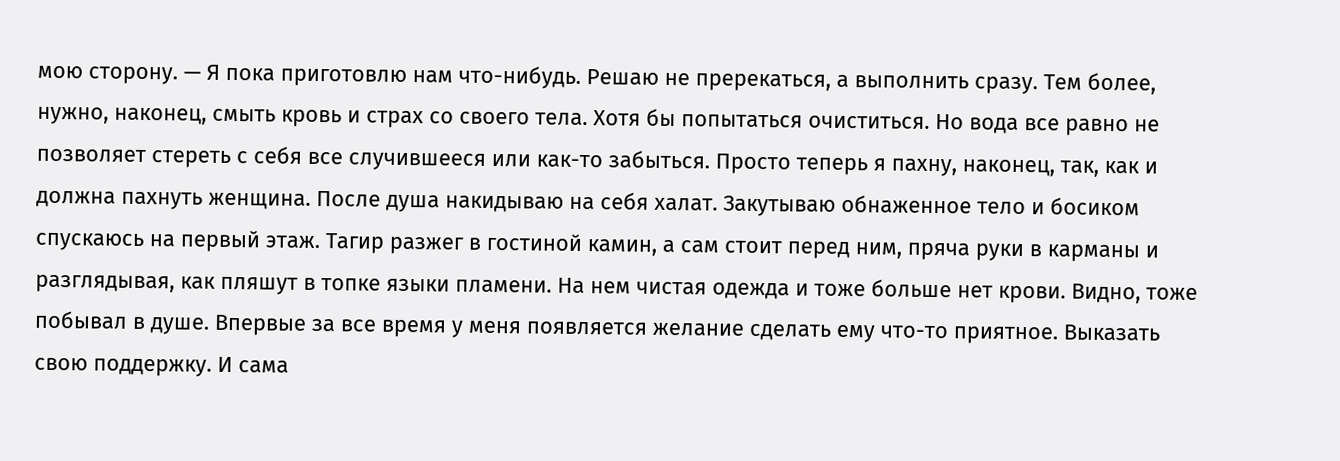мою сторону. — Я пока приготовлю нам что-нибудь. Решаю не пререкаться, а выполнить сразу. Тем более, нужно, наконец, смыть кровь и страх со своего тела. Хотя бы попытаться очиститься. Но вода все равно не позволяет стереть с себя все случившееся или как-то забыться. Просто теперь я пахну, наконец, так, как и должна пахнуть женщина. После душа накидываю на себя халат. Закутываю обнаженное тело и босиком спускаюсь на первый этаж. Тагир разжег в гостиной камин, а сам стоит перед ним, пряча руки в карманы и разглядывая, как пляшут в топке языки пламени. На нем чистая одежда и тоже больше нет крови. Видно, тоже побывал в душе. Впервые за все время у меня появляется желание сделать ему что-то приятное. Выказать свою поддержку. И сама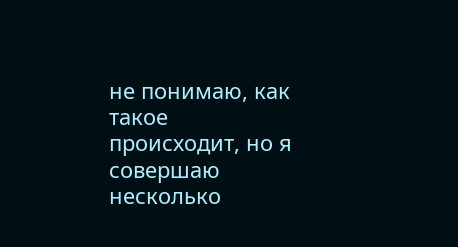не понимаю, как такое происходит, но я совершаю несколько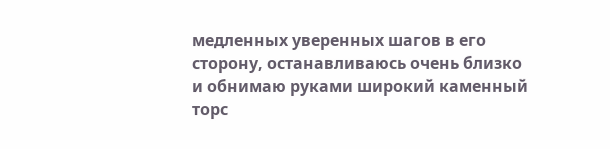медленных уверенных шагов в его сторону, останавливаюсь очень близко и обнимаю руками широкий каменный торс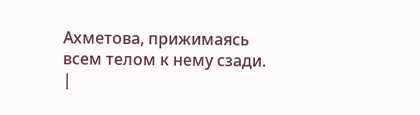Ахметова, прижимаясь всем телом к нему сзади. |